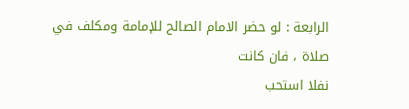الرابعة : لو حضر الامام الصالح للإمامة ومكلف في صلاة ، فان كانت
نفلا استحب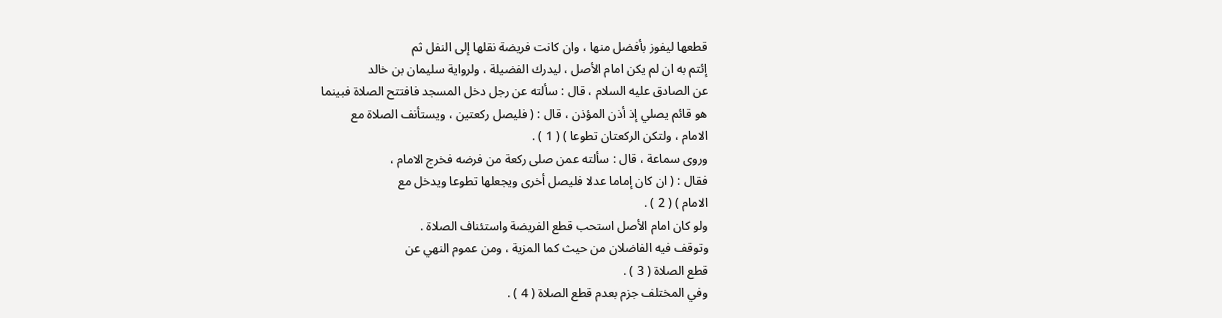قطعها ليفوز بأفضل منها ، وان كانت فريضة نقلها إلى النفل ثم
إئتم به ان لم يكن امام الأصل ، ليدرك الفضيلة ، ولرواية سليمان بن خالد
عن الصادق عليه السلام ، قال : سألته عن رجل دخل المسجد فافتتح الصلاة فبينما
هو قائم يصلي إذ أذن المؤذن ، قال : ( فليصل ركعتين ، ويستأنف الصلاة مع
الامام ، ولتكن الركعتان تطوعا ) ( 1 ) .
وروى سماعة ، قال : سألته عمن صلى ركعة من فرضه فخرج الامام ،
فقال : ( ان كان إماما عدلا فليصل أخرى ويجعلها تطوعا ويدخل مع
الامام ) ( 2 ) .
ولو كان امام الأصل استحب قطع الفريضة واستئناف الصلاة .
وتوقف فيه الفاضلان من حيث كما المزية ، ومن عموم النهي عن
قطع الصلاة ( 3 ) .
وفي المختلف جزم بعدم قطع الصلاة ( 4 ) .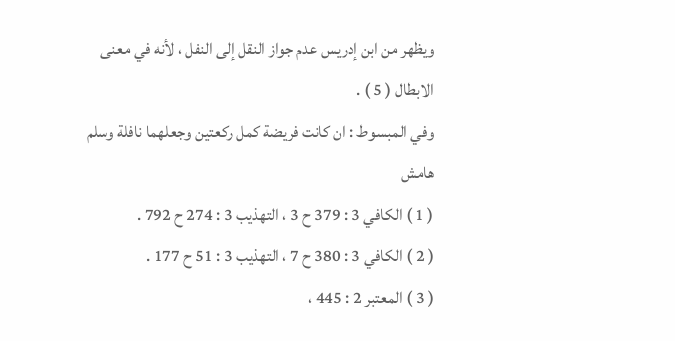ويظهر من ابن إدريس عدم جواز النقل إلى النفل ، لأنه في معنى
الابطال ( 5 ) .
وفي المبسوط : ان كانت فريضة كمل ركعتين وجعلهما نافلة وسلم
هامش
( 1 ) الكافي 3 : 379 ح 3 ، التهذيب 3 : 274 ح 792 .
( 2 ) الكافي 3 : 380 ح 7 ، التهذيب 3 : 51 ح 177 .
( 3 ) المعتبر 2 : 445 ،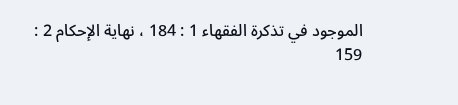الموجود في تذكرة الفقهاء 1 : 184 ، نهاية الإحكام 2 :
159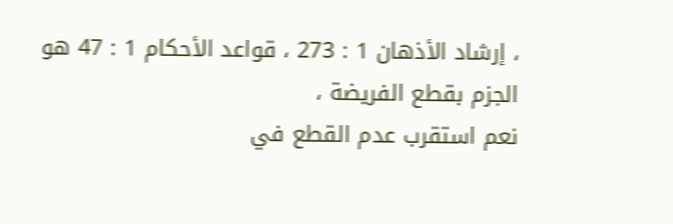، إرشاد الأذهان 1 : 273 ، قواعد الأحكام 1 : 47 هو الجزم بقطع الفريضة ،
نعم استقرب عدم القطع في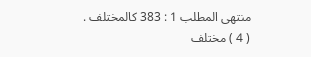منتهى المطلب 1 : 383 كالمختلف .
( 4 ) مختلف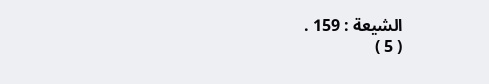الشيعة : 159 .
( 5 )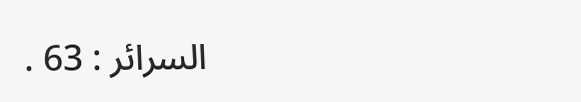السرائر : 63 .